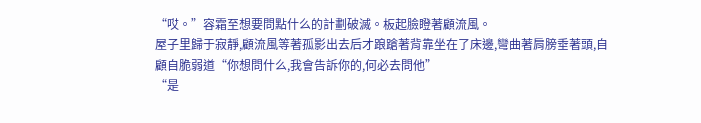“哎。”容霜至想要問點什么的計劃破滅。板起臉瞪著顧流風。
屋子里歸于寂靜,顧流風等著孤影出去后才踉蹌著背靠坐在了床邊,彎曲著肩膀垂著頭,自顧自脆弱道“你想問什么,我會告訴你的,何必去問他”
“是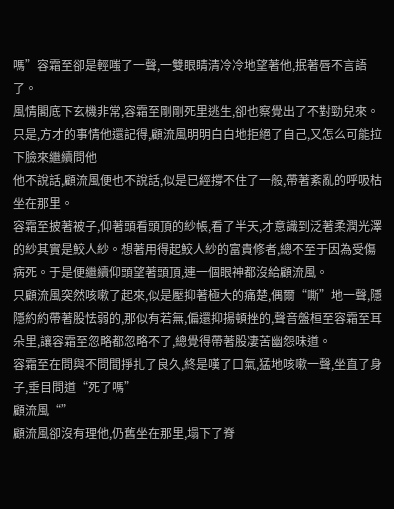嗎”容霜至卻是輕嗤了一聲,一雙眼睛清冷冷地望著他,抿著唇不言語了。
風情閣底下玄機非常,容霜至剛剛死里逃生,卻也察覺出了不對勁兒來。
只是,方才的事情他還記得,顧流風明明白白地拒絕了自己,又怎么可能拉下臉來繼續問他
他不說話,顧流風便也不說話,似是已經撐不住了一般,帶著紊亂的呼吸枯坐在那里。
容霜至披著被子,仰著頭看頭頂的紗帳,看了半天,才意識到泛著柔潤光澤的紗其實是鮫人紗。想著用得起鮫人紗的富貴修者,總不至于因為受傷病死。于是便繼續仰頭望著頭頂,連一個眼神都沒給顧流風。
只顧流風突然咳嗽了起來,似是壓抑著極大的痛楚,偶爾“嘶”地一聲,隱隱約約帶著股怯弱的,那似有若無,偏還抑揚頓挫的,聲音盤桓至容霜至耳朵里,讓容霜至忽略都忽略不了,總覺得帶著股凄苦幽怨味道。
容霜至在問與不問間掙扎了良久,終是嘆了口氣,猛地咳嗽一聲,坐直了身子,垂目問道“死了嗎”
顧流風“”
顧流風卻沒有理他,仍舊坐在那里,塌下了脊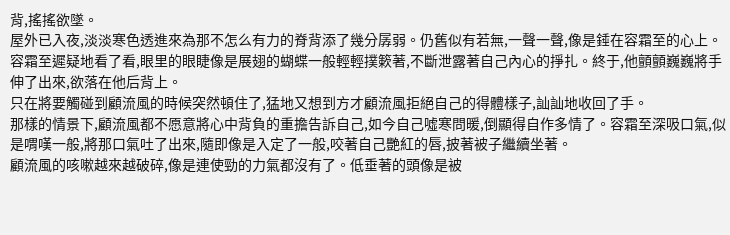背,搖搖欲墜。
屋外已入夜,淡淡寒色透進來為那不怎么有力的脊背添了幾分孱弱。仍舊似有若無,一聲一聲,像是錘在容霜至的心上。容霜至遲疑地看了看,眼里的眼睫像是展翅的蝴蝶一般輕輕撲簌著,不斷泄露著自己內心的掙扎。終于,他顫顫巍巍將手伸了出來,欲落在他后背上。
只在將要觸碰到顧流風的時候突然頓住了,猛地又想到方才顧流風拒絕自己的得體樣子,訕訕地收回了手。
那樣的情景下,顧流風都不愿意將心中背負的重擔告訴自己,如今自己噓寒問暖,倒顯得自作多情了。容霜至深吸口氣,似是喟嘆一般,將那口氣吐了出來,隨即像是入定了一般,咬著自己艷紅的唇,披著被子繼續坐著。
顧流風的咳嗽越來越破碎,像是連使勁的力氣都沒有了。低垂著的頭像是被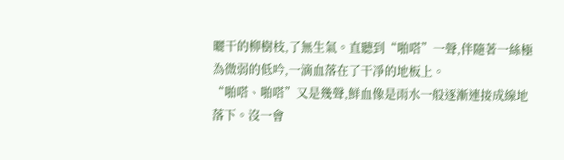曬干的柳樹枝,了無生氣。直聽到“啪嗒”一聲,伴隨著一絲極為微弱的低吟,一滴血落在了干凈的地板上。
“啪嗒、啪嗒”又是幾聲,鮮血像是雨水一般逐漸連接成線地落下。沒一會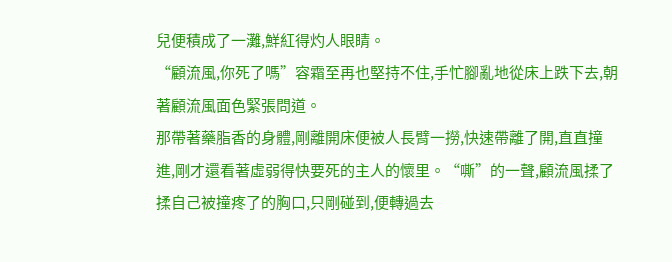兒便積成了一灘,鮮紅得灼人眼睛。
“顧流風,你死了嗎”容霜至再也堅持不住,手忙腳亂地從床上跌下去,朝著顧流風面色緊張問道。
那帶著藥脂香的身體,剛離開床便被人長臂一撈,快速帶離了開,直直撞進,剛才還看著虛弱得快要死的主人的懷里。“嘶”的一聲,顧流風揉了揉自己被撞疼了的胸口,只剛碰到,便轉過去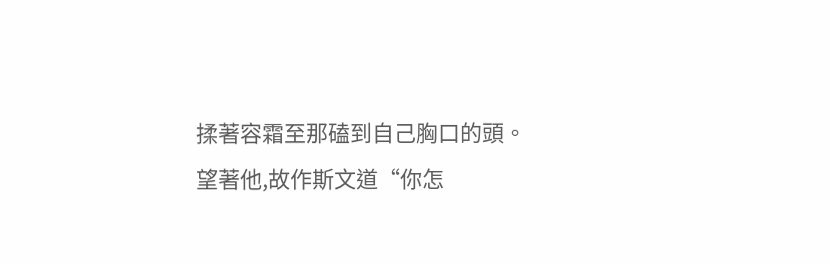揉著容霜至那磕到自己胸口的頭。
望著他,故作斯文道“你怎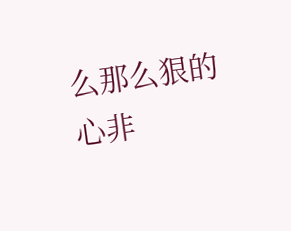么那么狠的心非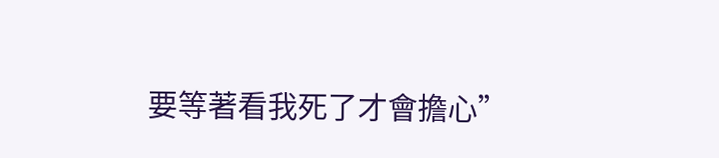要等著看我死了才會擔心”